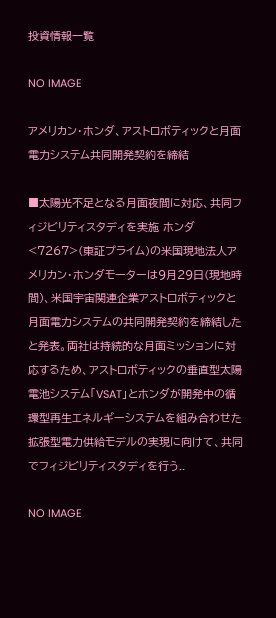投資情報一覧

NO IMAGE

アメリカン・ホンダ、アストロボティックと月面電力システム共同開発契約を締結

■太陽光不足となる月面夜間に対応、共同フィジビリティスタディを実施 ホンダ<7267>(東証プライム)の米国現地法人アメリカン・ホンダモーターは9月29日(現地時間)、米国宇宙関連企業アストロボティックと月面電力システムの共同開発契約を締結したと発表。両社は持続的な月面ミッションに対応するため、アストロボティックの垂直型太陽電池システム「VSAT」とホンダが開発中の循環型再生エネルギーシステムを組み合わせた拡張型電力供給モデルの実現に向けて、共同でフィジビリティスタディを行う..

NO IMAGE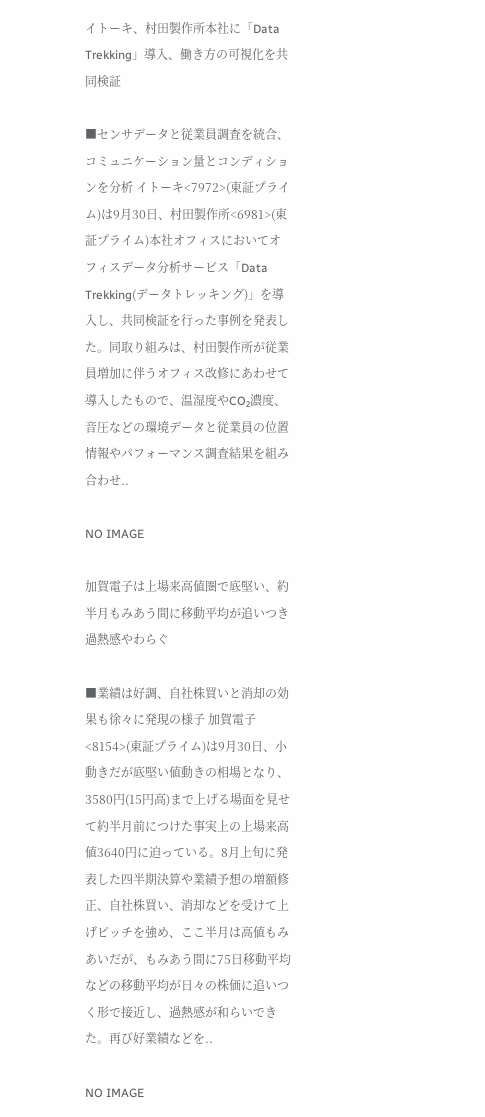イトーキ、村田製作所本社に「Data Trekking」導入、働き方の可視化を共同検証

■センサデータと従業員調査を統合、コミュニケーション量とコンディションを分析 イトーキ<7972>(東証プライム)は9月30日、村田製作所<6981>(東証プライム)本社オフィスにおいてオフィスデータ分析サービス「Data Trekking(データトレッキング)」を導入し、共同検証を行った事例を発表した。同取り組みは、村田製作所が従業員増加に伴うオフィス改修にあわせて導入したもので、温湿度やCO₂濃度、音圧などの環境データと従業員の位置情報やパフォーマンス調査結果を組み合わせ..

NO IMAGE

加賀電子は上場来高値圏で底堅い、約半月もみあう間に移動平均が追いつき過熱感やわらぐ

■業績は好調、自社株買いと消却の効果も徐々に発現の様子 加賀電子<8154>(東証プライム)は9月30日、小動きだが底堅い値動きの相場となり、3580円(15円高)まで上げる場面を見せて約半月前につけた事実上の上場来高値3640円に迫っている。8月上旬に発表した四半期決算や業績予想の増額修正、自社株買い、消却などを受けて上げピッチを強め、ここ半月は高値もみあいだが、もみあう間に75日移動平均などの移動平均が日々の株価に追いつく形で接近し、過熱感が和らいできた。再び好業績などを..

NO IMAGE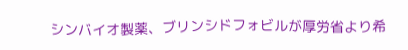シンバイオ製薬、ブリンシドフォビルが厚労省より希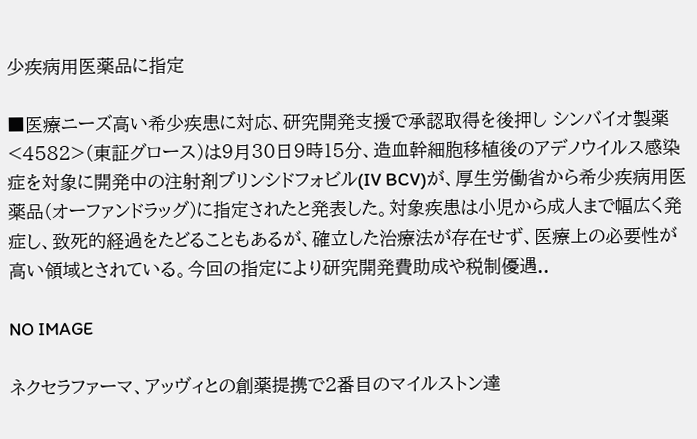少疾病用医薬品に指定

■医療ニーズ高い希少疾患に対応、研究開発支援で承認取得を後押し シンバイオ製薬<4582>(東証グロース)は9月30日9時15分、造血幹細胞移植後のアデノウイルス感染症を対象に開発中の注射剤ブリンシドフォビル(IV BCV)が、厚生労働省から希少疾病用医薬品(オーファンドラッグ)に指定されたと発表した。対象疾患は小児から成人まで幅広く発症し、致死的経過をたどることもあるが、確立した治療法が存在せず、医療上の必要性が高い領域とされている。今回の指定により研究開発費助成や税制優遇..

NO IMAGE

ネクセラファーマ、アッヴィとの創薬提携で2番目のマイルストン達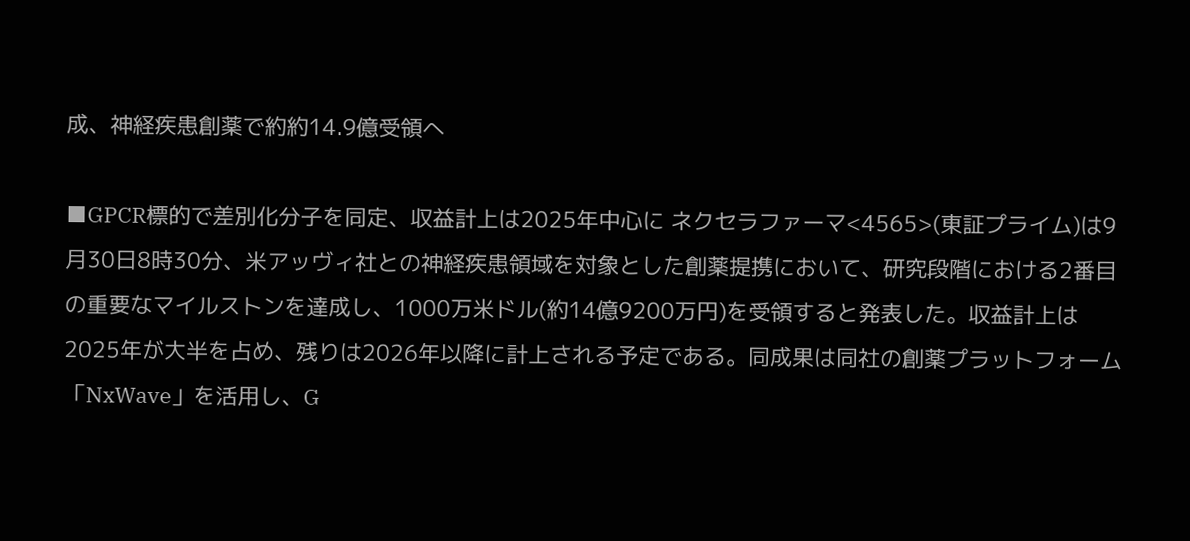成、神経疾患創薬で約約14.9億受領へ

■GPCR標的で差別化分子を同定、収益計上は2025年中心に ネクセラファーマ<4565>(東証プライム)は9月30日8時30分、米アッヴィ社との神経疾患領域を対象とした創薬提携において、研究段階における2番目の重要なマイルストンを達成し、1000万米ドル(約14億9200万円)を受領すると発表した。収益計上は2025年が大半を占め、残りは2026年以降に計上される予定である。同成果は同社の創薬プラットフォーム「NxWave」を活用し、G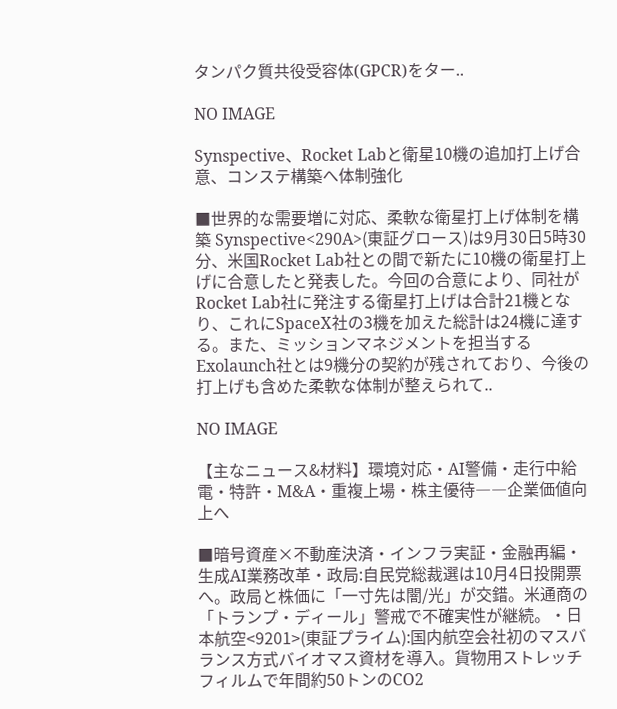タンパク質共役受容体(GPCR)をター..

NO IMAGE

Synspective、Rocket Labと衛星10機の追加打上げ合意、コンステ構築へ体制強化

■世界的な需要増に対応、柔軟な衛星打上げ体制を構築 Synspective<290A>(東証グロース)は9月30日5時30分、米国Rocket Lab社との間で新たに10機の衛星打上げに合意したと発表した。今回の合意により、同社がRocket Lab社に発注する衛星打上げは合計21機となり、これにSpaceX社の3機を加えた総計は24機に達する。また、ミッションマネジメントを担当するExolaunch社とは9機分の契約が残されており、今後の打上げも含めた柔軟な体制が整えられて..

NO IMAGE

【主なニュース&材料】環境対応・AI警備・走行中給電・特許・M&A・重複上場・株主優待――企業価値向上へ

■暗号資産×不動産決済・インフラ実証・金融再編・生成AI業務改革・政局:自民党総裁選は10月4日投開票へ。政局と株価に「一寸先は闇/光」が交錯。米通商の「トランプ・ディール」警戒で不確実性が継続。・日本航空<9201>(東証プライム):国内航空会社初のマスバランス方式バイオマス資材を導入。貨物用ストレッチフィルムで年間約50トンのCO2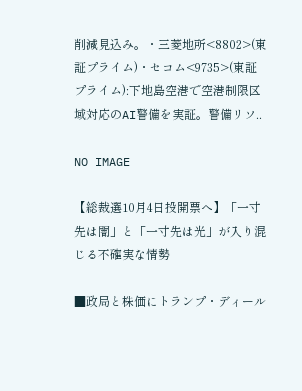削減見込み。・三菱地所<8802>(東証プライム)・セコム<9735>(東証プライム):下地島空港で空港制限区域対応のAI警備を実証。警備リソ..

NO IMAGE

【総裁選10月4日投開票へ】「一寸先は闇」と「一寸先は光」が入り混じる不確実な情勢

■政局と株価にトランプ・ディール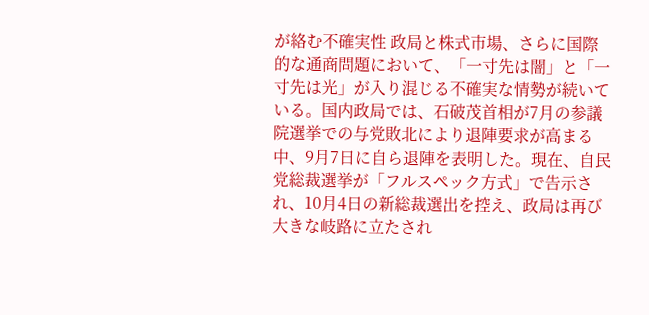が絡む不確実性 政局と株式市場、さらに国際的な通商問題において、「一寸先は闇」と「一寸先は光」が入り混じる不確実な情勢が続いている。国内政局では、石破茂首相が7月の参議院選挙での与党敗北により退陣要求が高まる中、9月7日に自ら退陣を表明した。現在、自民党総裁選挙が「フルスペック方式」で告示され、10月4日の新総裁選出を控え、政局は再び大きな岐路に立たされ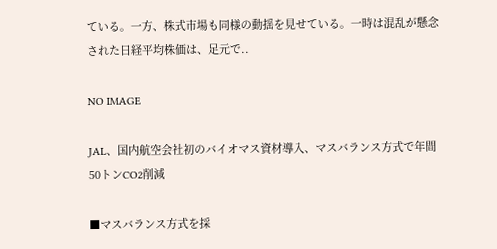ている。一方、株式市場も同様の動揺を見せている。一時は混乱が懸念された日経平均株価は、足元で..

NO IMAGE

JAL、国内航空会社初のバイオマス資材導入、マスバランス方式で年間50トンCO2削減

■マスバランス方式を採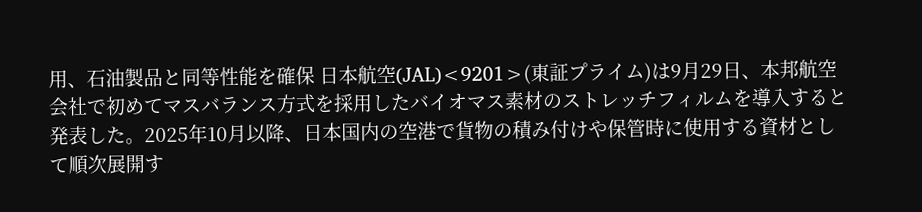用、石油製品と同等性能を確保 日本航空(JAL)<9201>(東証プライム)は9月29日、本邦航空会社で初めてマスバランス方式を採用したバイオマス素材のストレッチフィルムを導入すると発表した。2025年10月以降、日本国内の空港で貨物の積み付けや保管時に使用する資材として順次展開す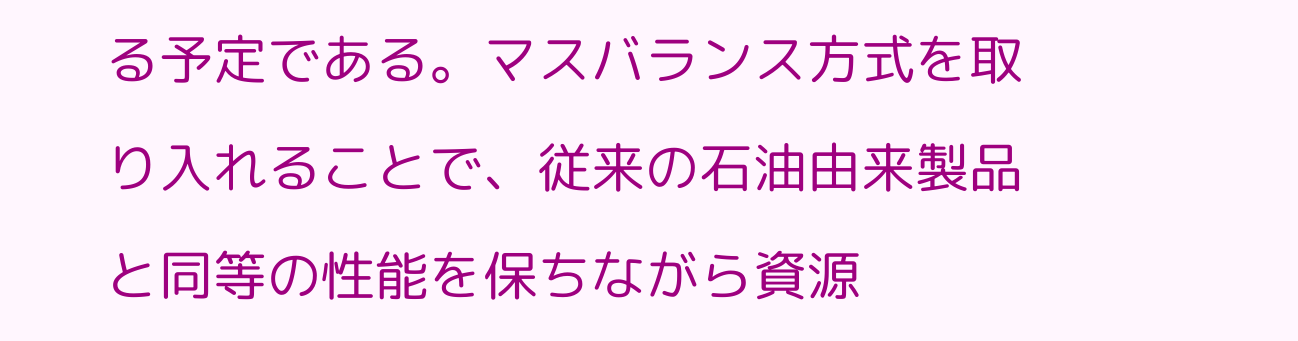る予定である。マスバランス方式を取り入れることで、従来の石油由来製品と同等の性能を保ちながら資源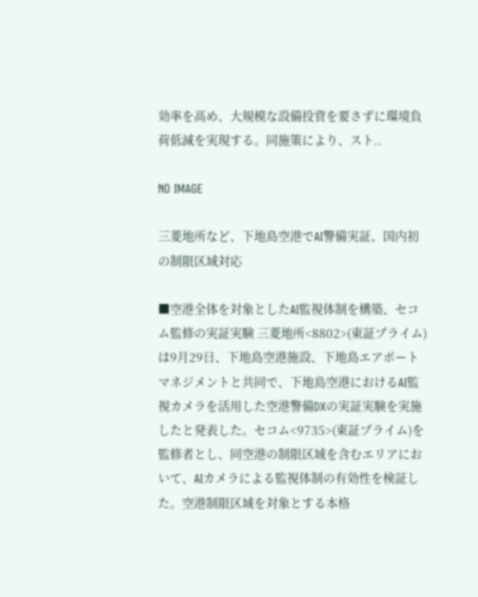効率を高め、大規模な設備投資を要さずに環境負荷低減を実現する。同施策により、スト..

NO IMAGE

三菱地所など、下地島空港でAI警備実証、国内初の制限区域対応

■空港全体を対象としたAI監視体制を構築、セコム監修の実証実験 三菱地所<8802>(東証プライム)は9月29日、下地島空港施設、下地島エアポートマネジメントと共同で、下地島空港におけるAI監視カメラを活用した空港警備DXの実証実験を実施したと発表した。セコム<9735>(東証プライム)を監修者とし、同空港の制限区域を含むエリアにおいて、AIカメラによる監視体制の有効性を検証した。空港制限区域を対象とする本格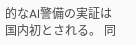的なAI警備の実証は国内初とされる。 同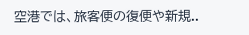空港では、旅客便の復便や新規..